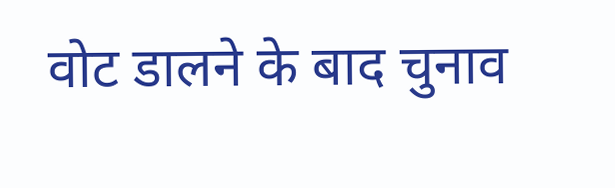वोट डालने के बाद चुनाव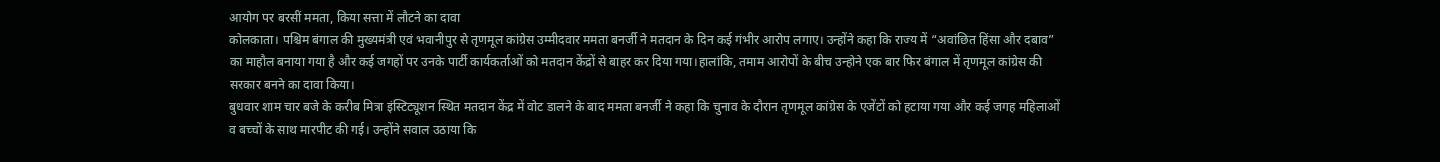आयोग पर बरसीं ममता, किया सत्ता में लौटने का दावा
कोलकाता। पश्चिम बंगाल की मुख्यमंत्री एवं भवानीपुर से तृणमूल कांग्रेस उम्मीदवार ममता बनर्जी ने मतदान के दिन कई गंभीर आरोप लगाए। उन्होंने कहा कि राज्य में “अवांछित हिंसा और दबाव” का माहौल बनाया गया है और कई जगहों पर उनके पार्टी कार्यकर्ताओं को मतदान केंद्रों से बाहर कर दिया गया।हालांकि, तमाम आरोपों के बीच उन्होने एक बार फिर बंगाल में तृणमूल कांग्रेस की सरकार बनने का दावा किया।
बुधवार शाम चार बजे के करीब मित्रा इंस्टिट्यूशन स्थित मतदान केंद्र में वोट डालने के बाद ममता बनर्जी ने कहा कि चुनाव के दौरान तृणमूल कांग्रेस के एजेंटों को हटाया गया और कई जगह महिलाओं व बच्चों के साथ मारपीट की गई। उन्होंने सवाल उठाया कि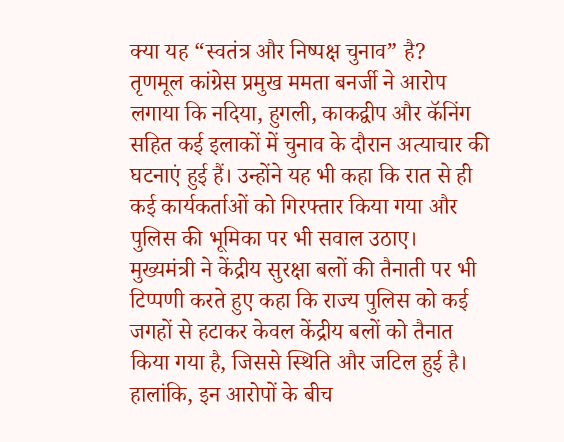क्या यह “स्वतंत्र और निष्पक्ष चुनाव” है?
तृणमूल कांग्रेस प्रमुख ममता बनर्जी ने आरोप लगाया कि नदिया, हुगली, काकद्वीप और कॅनिंग सहित कई इलाकों में चुनाव के दौरान अत्याचार की घटनाएं हुई हैं। उन्होंने यह भी कहा कि रात से ही कई कार्यकर्ताओं को गिरफ्तार किया गया और पुलिस की भूमिका पर भी सवाल उठाए।
मुख्यमंत्री ने केंद्रीय सुरक्षा बलों की तैनाती पर भी टिप्पणी करते हुए कहा कि राज्य पुलिस को कई जगहों से हटाकर केवल केंद्रीय बलों को तैनात किया गया है, जिससे स्थिति और जटिल हुई है।
हालांकि, इन आरोपों के बीच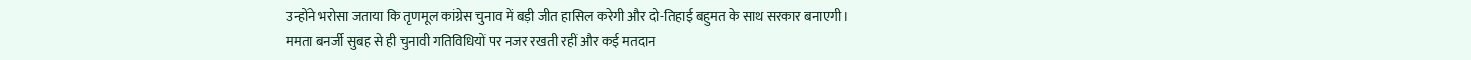उन्होंने भरोसा जताया कि तृणमूल कांग्रेस चुनाव में बड़ी जीत हासिल करेगी और दो-तिहाई बहुमत के साथ सरकार बनाएगी।
ममता बनर्जी सुबह से ही चुनावी गतिविधियों पर नजर रखती रहीं और कई मतदान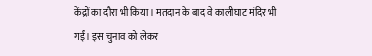केंद्रों का दौरा भी किया। मतदान के बाद वे कालीघाट मंदिर भी गईं। इस चुनाव को लेकर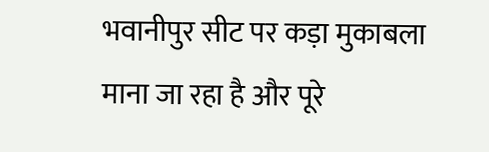भवानीपुर सीट पर कड़ा मुकाबला माना जा रहा है और पूरे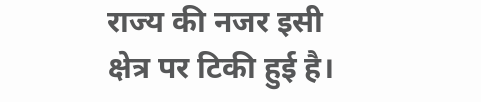राज्य की नजर इसी क्षेत्र पर टिकी हुई है।